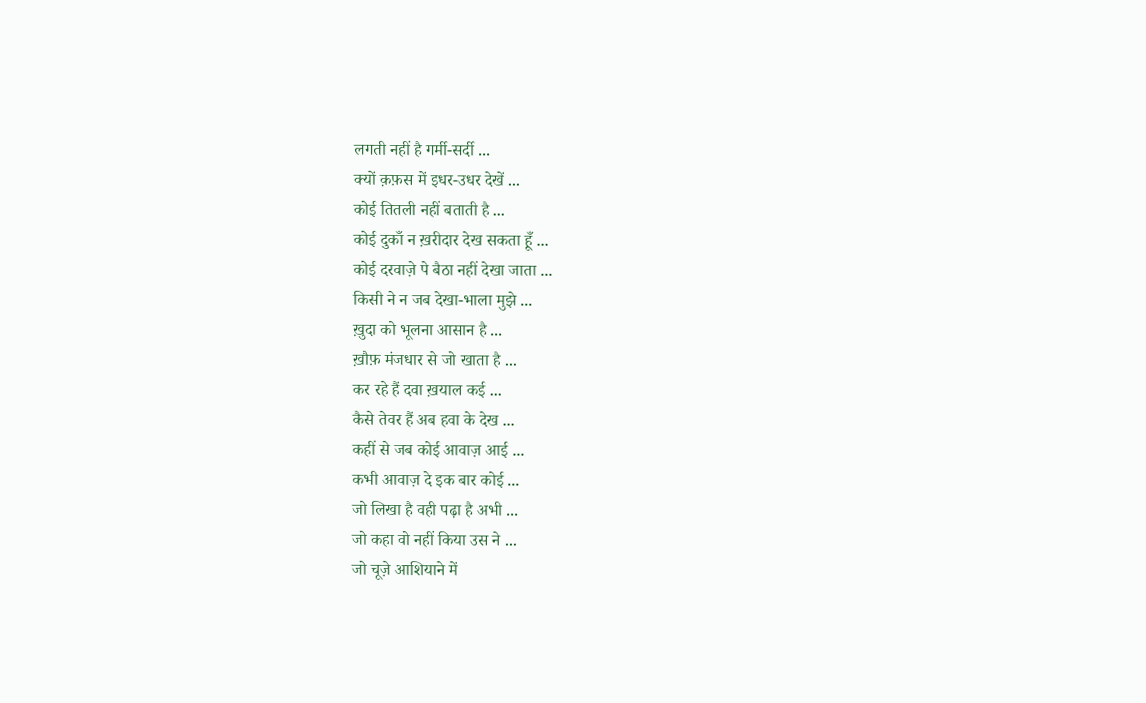लगती नहीं है गर्मी-सर्दी ...
क्यों क़फ़स में इधर-उधर देखें ...
कोई तितली नहीं बताती है ...
कोई दुकाँ न ख़रीदार देख सकता हूँ ...
कोई दरवाज़े पे बैठा नहीं देखा जाता ...
किसी ने न जब देखा-भाला मुझे ...
ख़ुदा को भूलना आसान है ...
ख़ौफ़ मंजधार से जो खाता है ...
कर रहे हैं दवा ख़याल कई ...
कैसे तेवर हैं अब हवा के देख ...
कहीं से जब कोई आवाज़ आई ...
कभी आवाज़ दे इक बार कोई ...
जो लिखा है वही पढ़ा है अभी ...
जो कहा वो नहीं किया उस ने ...
जो चूज़े आशियाने में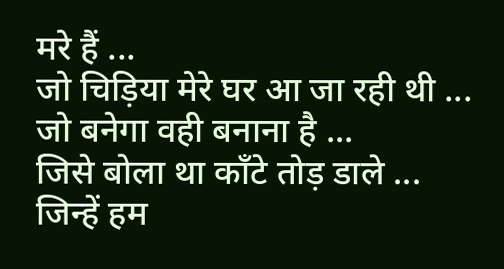मरे हैं ...
जो चिड़िया मेरे घर आ जा रही थी ...
जो बनेगा वही बनाना है ...
जिसे बोला था काँटे तोड़ डाले ...
जिन्हें हम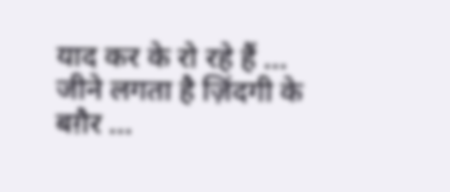याद कर के रो रहे हैं ...
जीने लगता है ज़िंदगी के बग़ैर ...